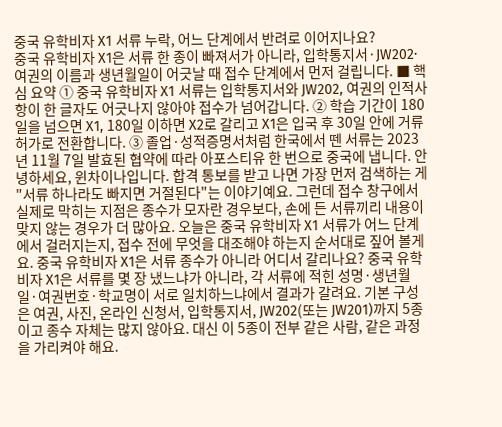중국 유학비자 X1 서류 누락, 어느 단계에서 반려로 이어지나요?
중국 유학비자 X1은 서류 한 종이 빠져서가 아니라, 입학통지서·JW202·여권의 이름과 생년월일이 어긋날 때 접수 단계에서 먼저 걸립니다. ■ 핵심 요약 ① 중국 유학비자 X1 서류는 입학통지서와 JW202, 여권의 인적사항이 한 글자도 어긋나지 않아야 접수가 넘어갑니다. ② 학습 기간이 180일을 넘으면 X1, 180일 이하면 X2로 갈리고 X1은 입국 후 30일 안에 거류허가로 전환합니다. ③ 졸업·성적증명서처럼 한국에서 뗀 서류는 2023년 11월 7일 발효된 협약에 따라 아포스티유 한 번으로 중국에 냅니다. 안녕하세요, 윈차이나입니다. 합격 통보를 받고 나면 가장 먼저 검색하는 게 "서류 하나라도 빠지면 거절된다"는 이야기예요. 그런데 접수 창구에서 실제로 막히는 지점은 종수가 모자란 경우보다, 손에 든 서류끼리 내용이 맞지 않는 경우가 더 많아요. 오늘은 중국 유학비자 X1 서류가 어느 단계에서 걸러지는지, 접수 전에 무엇을 대조해야 하는지 순서대로 짚어 볼게요. 중국 유학비자 X1은 서류 종수가 아니라 어디서 갈리나요? 중국 유학비자 X1은 서류를 몇 장 냈느냐가 아니라, 각 서류에 적힌 성명·생년월일·여권번호·학교명이 서로 일치하느냐에서 결과가 갈려요. 기본 구성은 여권, 사진, 온라인 신청서, 입학통지서, JW202(또는 JW201)까지 5종이고 종수 자체는 많지 않아요. 대신 이 5종이 전부 같은 사람, 같은 과정을 가리켜야 해요.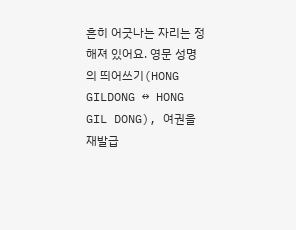흔히 어긋나는 자리는 정해져 있어요. 영문 성명의 띄어쓰기(HONG GILDONG ↔ HONG GIL DONG), 여권을 재발급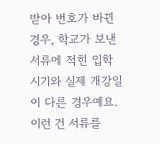받아 번호가 바뀐 경우, 학교가 보낸 서류에 적힌 입학 시기와 실제 개강일이 다른 경우예요. 이런 건 서류를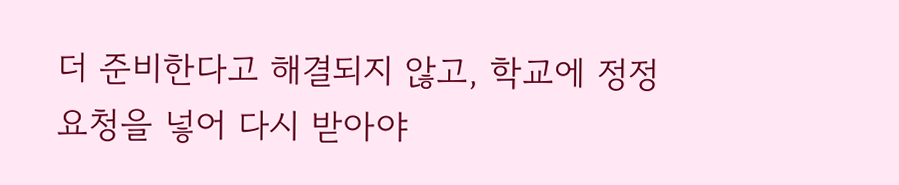더 준비한다고 해결되지 않고, 학교에 정정 요청을 넣어 다시 받아야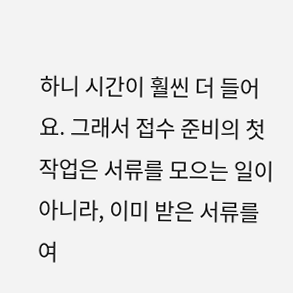하니 시간이 훨씬 더 들어요. 그래서 접수 준비의 첫 작업은 서류를 모으는 일이 아니라, 이미 받은 서류를 여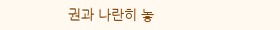권과 나란히 놓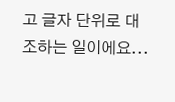고 글자 단위로 대조하는 일이에요...